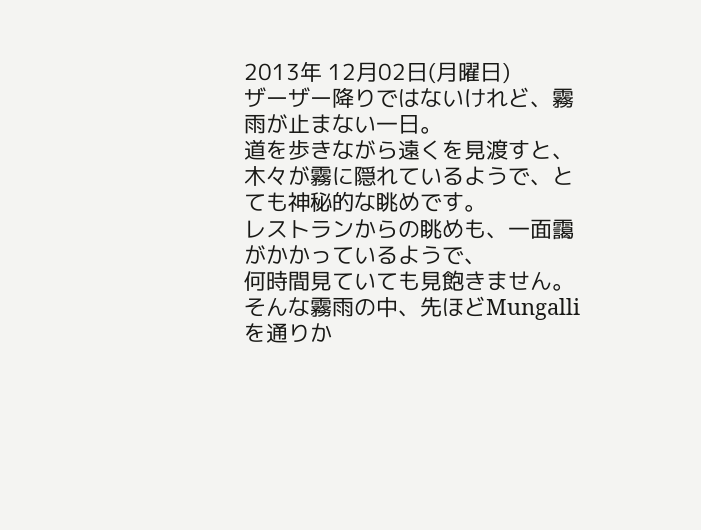2013年 12月02日(月曜日)
ザーザー降りではないけれど、霧雨が止まない一日。
道を歩きながら遠くを見渡すと、木々が霧に隠れているようで、とても神秘的な眺めです。
レストランからの眺めも、一面靄がかかっているようで、
何時間見ていても見飽きません。
そんな霧雨の中、先ほどMungalliを通りか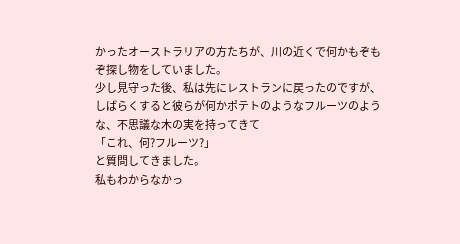かったオーストラリアの方たちが、川の近くで何かもぞもぞ探し物をしていました。
少し見守った後、私は先にレストランに戻ったのですが、
しばらくすると彼らが何かポテトのようなフルーツのような、不思議な木の実を持ってきて
「これ、何?フルーツ?」
と質問してきました。
私もわからなかっ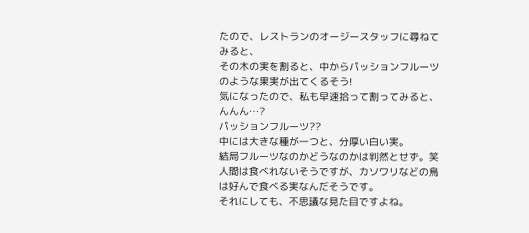たので、レストランのオージースタッフに尋ねてみると、
その木の実を割ると、中からパッションフルーツのような果実が出てくるそう!
気になったので、私も早速拾って割ってみると、
んんん…?
パッションフルーツ??
中には大きな種が一つと、分厚い白い実。
結局フルーツなのかどうなのかは判然とせず。笑
人間は食べれないそうですが、カソワリなどの鳥は好んで食べる実なんだそうです。
それにしても、不思議な見た目ですよね。